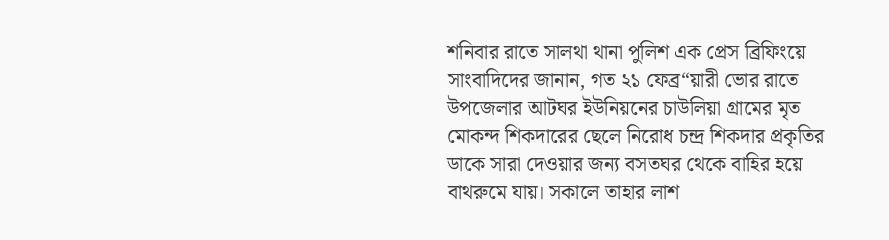শনিবার রাতে সালথা থানা পুলিশ এক প্রেস ব্রিফিংয়ে সাংবাদিদের জানান, গত ২১ ফেব্র“য়ারী ভোর রাতে উপজেলার আটঘর ইউনিয়নের চাউলিয়া গ্রামের মৃত মোকন্দ শিকদারের ছেলে নিরোধ চন্দ্র শিকদার প্রকৃতির ডাকে সারা দেওয়ার জন্য বসতঘর থেকে বাহির হয়ে বাথরুমে যায়। সকালে তাহার লাশ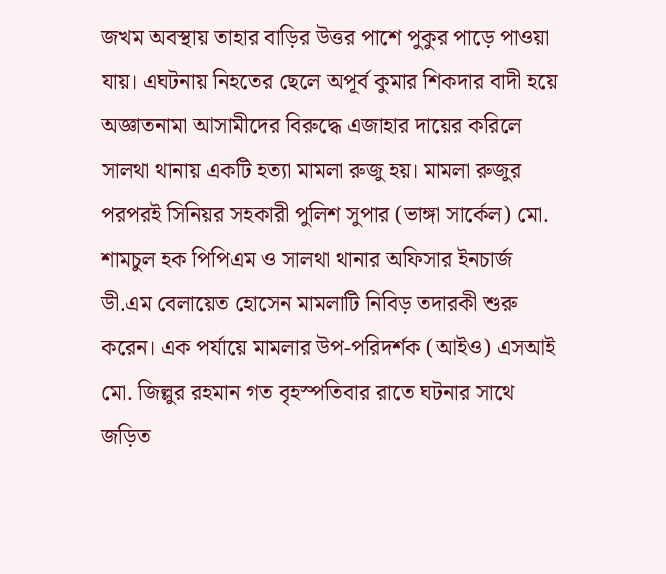জখম অবস্থায় তাহার বাড়ির উত্তর পাশে পুকুর পাড়ে পাওয়া যায়। এঘটনায় নিহতের ছেলে অপূর্ব কুমার শিকদার বাদী হয়ে অজ্ঞাতনামা আসামীদের বিরুদ্ধে এজাহার দায়ের করিলে সালথা থানায় একটি হত্যা মামলা রুজু হয়। মামলা রুজুর পরপরই সিনিয়র সহকারী পুলিশ সুপার (ভাঙ্গা সার্কেল) মো. শামচুল হক পিপিএম ও সালথা থানার অফিসার ইনচার্জ ডী.এম বেলায়েত হোসেন মামলাটি নিবিড় তদারকী শুরু করেন। এক পর্যায়ে মামলার উপ-পরিদর্শক (আইও) এসআই মো. জিল্লুর রহমান গত বৃহস্পতিবার রাতে ঘটনার সাথে জড়িত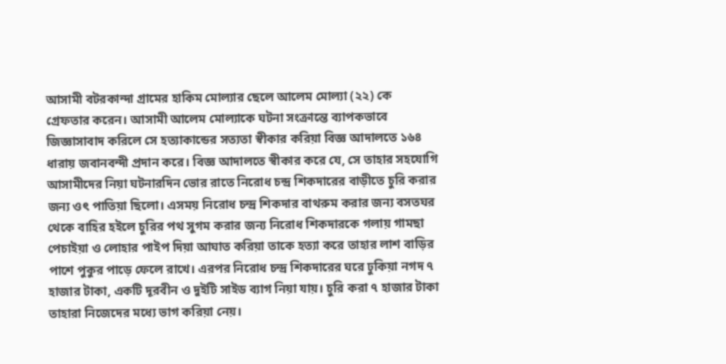আসামী বটরকান্দা গ্রামের হাকিম মোল্যার ছেলে আলেম মোল্যা (২২) কে গ্রেফতার করেন। আসামী আলেম মোল্যাকে ঘটনা সংক্রান্তে ব্যাপকভাবে জিজ্ঞাসাবাদ করিলে সে হত্যাকান্ডের সত্যতা স্বীকার করিয়া বিজ্ঞ আদালতে ১৬৪ ধারায় জবানবন্দী প্রদান করে। বিজ্ঞ আদালতে স্বীকার করে যে, সে তাহার সহযোগি আসামীদের নিয়া ঘটনারদিন ভোর রাতে নিরোধ চন্দ্র শিকদারের বাড়ীতে চুরি করার জন্য ওৎ পাতিয়া ছিলো। এসময় নিরোধ চন্দ্র শিকদার বাথরুম করার জন্য বসতঘর থেকে বাহির হইলে চুরির পথ সুগম করার জন্য নিরোধ শিকদারকে গলায় গামছা পেচাইয়া ও লোহার পাইপ দিয়া আঘাত করিয়া তাকে হত্যা করে তাহার লাশ বাড়ির পাশে পুকুর পাড়ে ফেলে রাখে। এরপর নিরোধ চন্দ্র শিকদারের ঘরে ঢুকিয়া নগদ ৭ হাজার টাকা, একটি দূরবীন ও দুইটি সাইড ব্যাগ নিয়া যায়। চুরি করা ৭ হাজার টাকা তাহারা নিজেদের মধ্যে ভাগ করিয়া নেয়।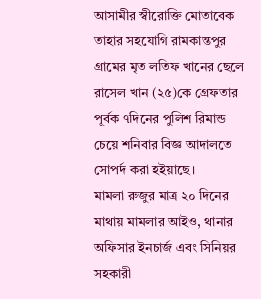আসামীর স্বীরোক্তি মোতাবেক তাহার সহযোগি রামকান্তপুর গ্রামের মৃত লতিফ খানের ছেলে রাসেল খান (২৫)কে গ্রেফতার পূর্বক ৭দিনের পুলিশ রিমান্ড চেয়ে শনিবার বিজ্ঞ আদালতে সোপর্দ করা হইয়াছে।
মামলা রুজুর মাত্র ২০ দিনের মাথায় মামলার আইও, থানার অফিসার ইনচার্জ এবং সিনিয়র সহকারী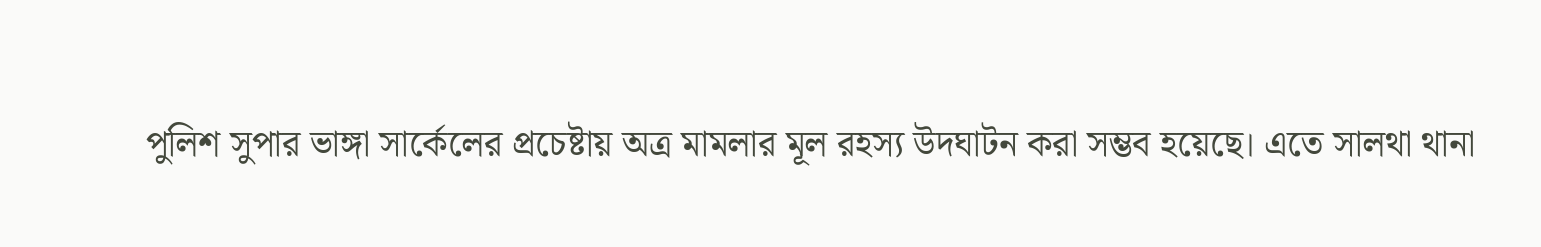পুলিশ সুপার ভাঙ্গা সার্কেলের প্রচেষ্টায় অত্র মামলার মূল রহস্য উদঘাটন করা সম্ভব হয়েছে। এতে সালথা থানা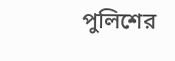পুলিশের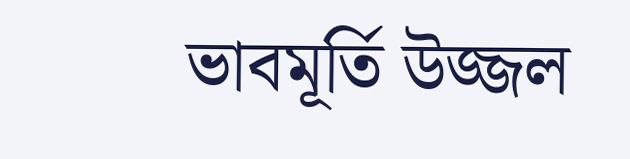ভাবমূর্তি উজ্জল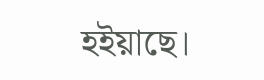হইয়াছে।